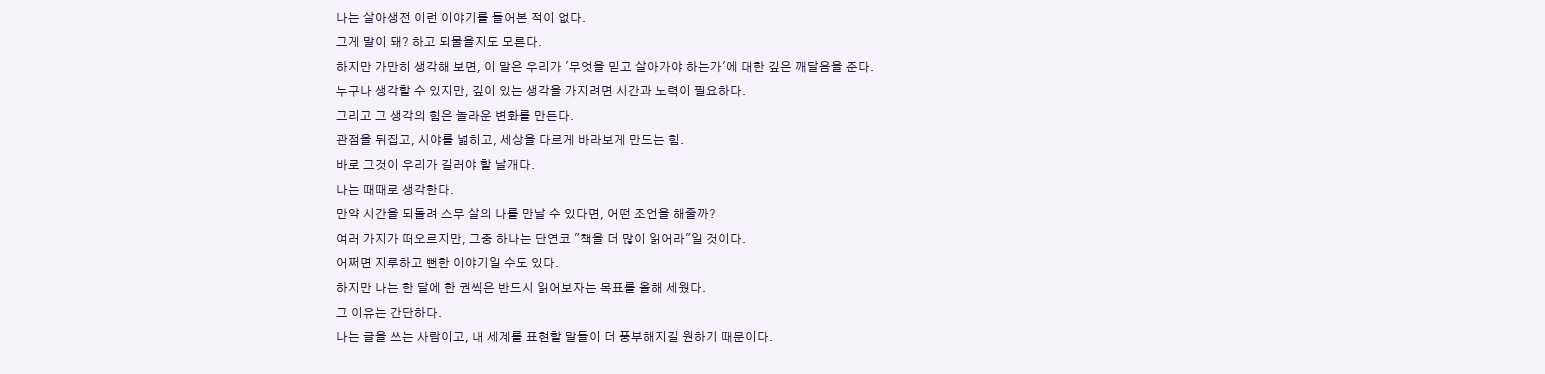나는 살아생전 이런 이야기를 들어본 적이 없다.
그게 말이 돼? 하고 되물을지도 모른다.
하지만 가만히 생각해 보면, 이 말은 우리가 '무엇을 믿고 살아가야 하는가'에 대한 깊은 깨달음을 준다.
누구나 생각할 수 있지만, 깊이 있는 생각을 가지려면 시간과 노력이 필요하다.
그리고 그 생각의 힘은 놀라운 변화를 만든다.
관점을 뒤집고, 시야를 넓히고, 세상을 다르게 바라보게 만드는 힘.
바로 그것이 우리가 길러야 할 날개다.
나는 때때로 생각한다.
만약 시간을 되돌려 스무 살의 나를 만날 수 있다면, 어떤 조언을 해줄까?
여러 가지가 떠오르지만, 그중 하나는 단연코 "책을 더 많이 읽어라"일 것이다.
어쩌면 지루하고 뻔한 이야기일 수도 있다.
하지만 나는 한 달에 한 권씩은 반드시 읽어보자는 목표를 올해 세웠다.
그 이유는 간단하다.
나는 글을 쓰는 사람이고, 내 세계를 표현할 말들이 더 풍부해지길 원하기 때문이다.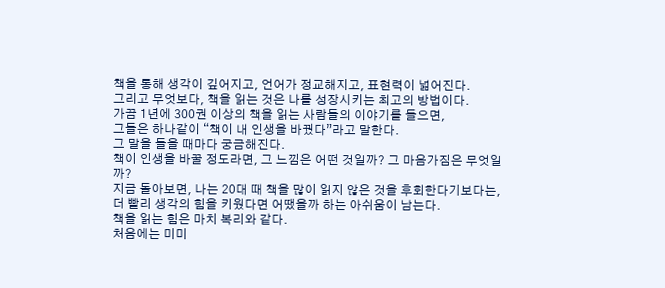책을 통해 생각이 깊어지고, 언어가 정교해지고, 표현력이 넓어진다.
그리고 무엇보다, 책을 읽는 것은 나를 성장시키는 최고의 방법이다.
가끔 1년에 300권 이상의 책을 읽는 사람들의 이야기를 들으면,
그들은 하나같이 “책이 내 인생을 바꿨다”라고 말한다.
그 말을 들을 때마다 궁금해진다.
책이 인생을 바꿀 정도라면, 그 느낌은 어떤 것일까? 그 마음가짐은 무엇일까?
지금 돌아보면, 나는 20대 때 책을 많이 읽지 않은 것을 후회한다기보다는,
더 빨리 생각의 힘을 키웠다면 어땠을까 하는 아쉬움이 남는다.
책을 읽는 힘은 마치 복리와 같다.
처음에는 미미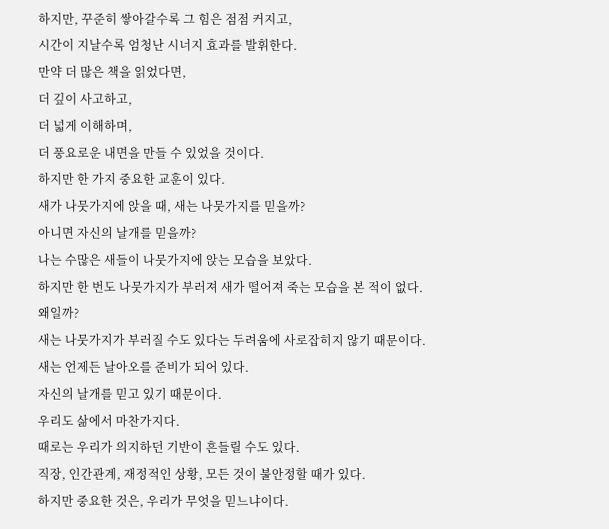하지만, 꾸준히 쌓아갈수록 그 힘은 점점 커지고,
시간이 지날수록 엄청난 시너지 효과를 발휘한다.
만약 더 많은 책을 읽었다면,
더 깊이 사고하고,
더 넓게 이해하며,
더 풍요로운 내면을 만들 수 있었을 것이다.
하지만 한 가지 중요한 교훈이 있다.
새가 나뭇가지에 앉을 때, 새는 나뭇가지를 믿을까?
아니면 자신의 날개를 믿을까?
나는 수많은 새들이 나뭇가지에 앉는 모습을 보았다.
하지만 한 번도 나뭇가지가 부러져 새가 떨어져 죽는 모습을 본 적이 없다.
왜일까?
새는 나뭇가지가 부러질 수도 있다는 두려움에 사로잡히지 않기 때문이다.
새는 언제든 날아오를 준비가 되어 있다.
자신의 날개를 믿고 있기 때문이다.
우리도 삶에서 마찬가지다.
때로는 우리가 의지하던 기반이 흔들릴 수도 있다.
직장, 인간관계, 재정적인 상황, 모든 것이 불안정할 때가 있다.
하지만 중요한 것은, 우리가 무엇을 믿느냐이다.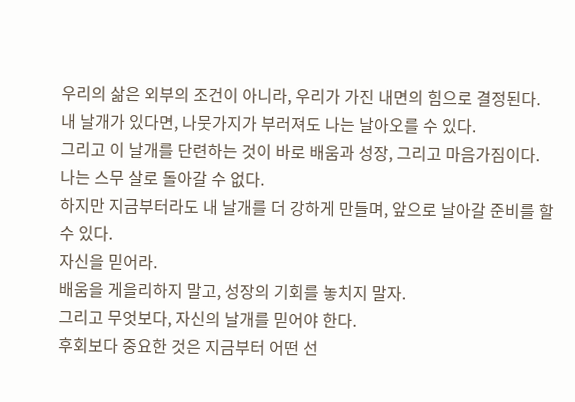우리의 삶은 외부의 조건이 아니라, 우리가 가진 내면의 힘으로 결정된다.
내 날개가 있다면, 나뭇가지가 부러져도 나는 날아오를 수 있다.
그리고 이 날개를 단련하는 것이 바로 배움과 성장, 그리고 마음가짐이다.
나는 스무 살로 돌아갈 수 없다.
하지만 지금부터라도 내 날개를 더 강하게 만들며, 앞으로 날아갈 준비를 할 수 있다.
자신을 믿어라.
배움을 게을리하지 말고, 성장의 기회를 놓치지 말자.
그리고 무엇보다, 자신의 날개를 믿어야 한다.
후회보다 중요한 것은 지금부터 어떤 선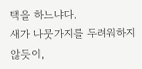택을 하느냐다.
새가 나뭇가지를 두려워하지 않듯이,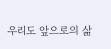우리도 앞으로의 삶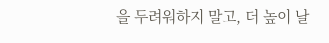을 두려워하지 말고, 더 높이 날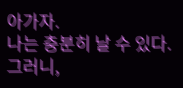아가자.
나는 충분히 날 수 있다.
그러니,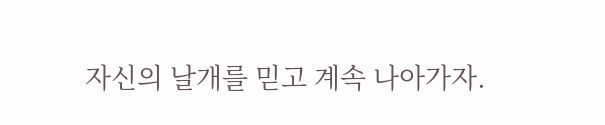자신의 날개를 믿고 계속 나아가자.